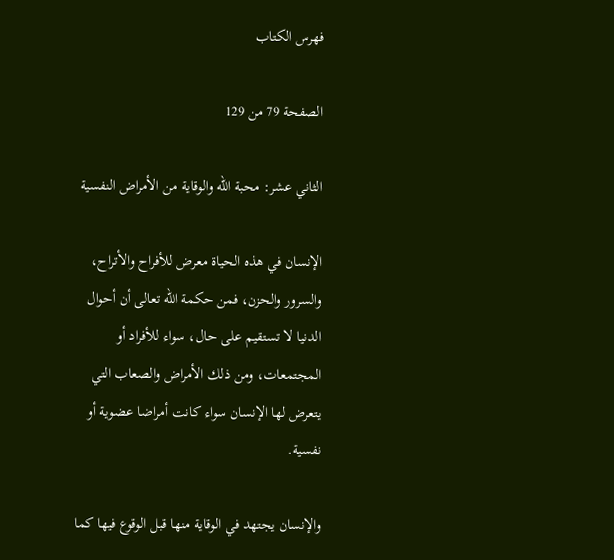فهرس الكتاب

الصفحة 79 من 129

الثاني عشر: محبة الله والوقاية من الأمراض النفسية

الإنسان في هذه الحياة معرض للأفراح والأتراح، والسرور والحزن، فمن حكمة الله تعالى أن أحوال الدنيا لا تستقيم على حال، سواء للأفراد أو المجتمعات، ومن ذلك الأمراض والصعاب التي يتعرض لها الإنسان سواء كانت أمراضا عضوية أو نفسية.

والإنسان يجتهد في الوقاية منها قبل الوقوع فيها كما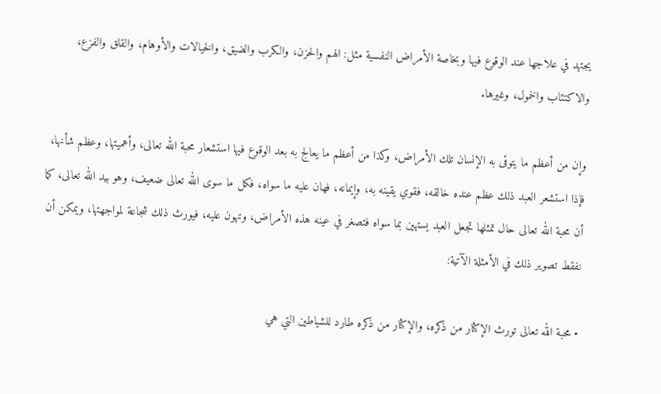يجتهد في علاجها عند الوقوع فيها وبخاصة الأمراض النفسية مثل: الهم والحزن، والكرب والضيق، والخيالات والأوهام، والقلق والفزع، والاكتئاب والخمول، وغيرها.

وإن من أعظم ما يتوقى به الإنسان تلك الأمراض، وكذا من أعظم ما يعالج به بعد الوقوع فيها استشعار محبة الله تعالى، وأهميتها، وعظم شأنها، فإذا استشعر العبد ذلك عظم عنده خالقه، فقوي يقينه به، وإيمانه، فهان عليه ما سواه، فكل ما سوى الله تعالى ضعيف، وهو بيد الله تعالى، كما أن محبة الله تعالى حال تمثلها تجعل العبد يستهين بما سواه فتصغر في عينه هذه الأمراض، وتهون عليه، فيورث ذلك شجاعة لمواجهتها، ويمكن أن نفقط تصوير ذلك في الأمثلة الآتية:

• محبة الله تعالى تورث الإكثار من ذكره، والإكثار من ذكره طارد للشياطين التي هي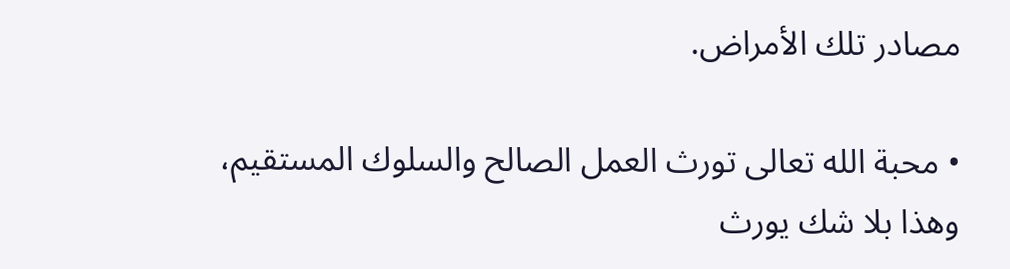مصادر تلك الأمراض.

• محبة الله تعالى تورث العمل الصالح والسلوك المستقيم، وهذا بلا شك يورث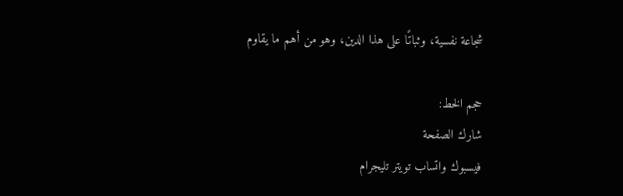شجاعة نفسية، وثباتًا على هذا الدين، وهو من أهم ما يقاوم

حجم الخط:
شارك الصفحة
فيسبوك واتساب تويتر تليجرام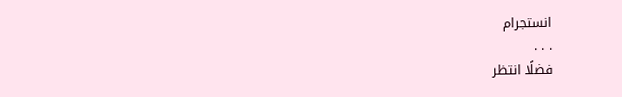انستجرام
. . .
فضلًا انتظر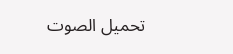تحميل الصوت